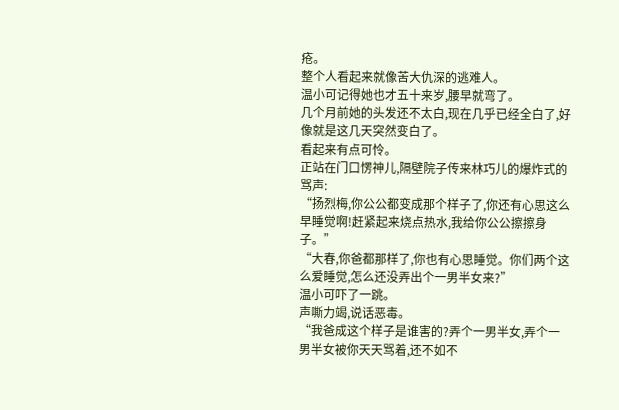疮。
整个人看起来就像苦大仇深的逃难人。
温小可记得她也才五十来岁,腰早就弯了。
几个月前她的头发还不太白,现在几乎已经全白了,好像就是这几天突然变白了。
看起来有点可怜。
正站在门口愣神儿,隔壁院子传来林巧儿的爆炸式的骂声:
“扬烈梅,你公公都变成那个样子了,你还有心思这么早睡觉啊!赶紧起来烧点热水,我给你公公擦擦身子。”
“大春,你爸都那样了,你也有心思睡觉。你们两个这么爱睡觉,怎么还没弄出个一男半女来?”
温小可吓了一跳。
声嘶力竭,说话恶毒。
“我爸成这个样子是谁害的?弄个一男半女,弄个一男半女被你天天骂着,还不如不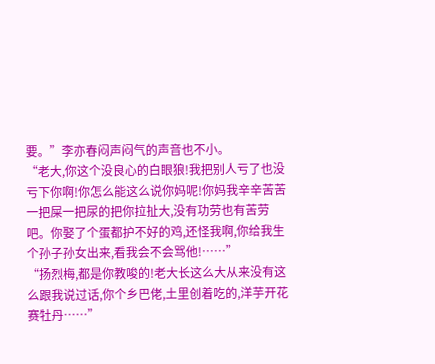要。”李亦春闷声闷气的声音也不小。
“老大,你这个没良心的白眼狼!我把别人亏了也没亏下你啊!你怎么能这么说你妈呢!你妈我辛辛苦苦一把屎一把尿的把你拉扯大,没有功劳也有苦劳吧。你娶了个蛋都护不好的鸡,还怪我啊,你给我生个孙子孙女出来,看我会不会骂他!……”
“扬烈梅,都是你教唆的!老大长这么大从来没有这么跟我说过话,你个乡巴佬,土里创着吃的,洋芋开花赛牡丹……”